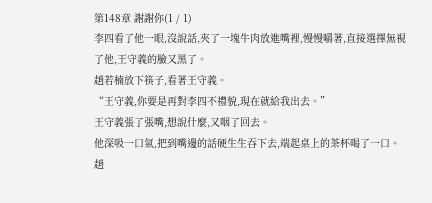第148章 謝謝你(1 / 1)
李四看了他一眼,沒說話,夾了一塊牛肉放進嘴裡,慢慢嚼著,直接選擇無視了他,王守義的臉又黑了。
趙若楠放下筷子,看著王守義。
“王守義,你要是再對李四不禮貌,現在就給我出去。”
王守義張了張嘴,想說什麼,又咽了回去。
他深吸一口氣,把到嘴邊的話硬生生吞下去,端起桌上的茶杯喝了一口。
趙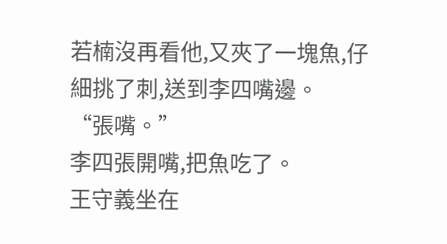若楠沒再看他,又夾了一塊魚,仔細挑了刺,送到李四嘴邊。
“張嘴。”
李四張開嘴,把魚吃了。
王守義坐在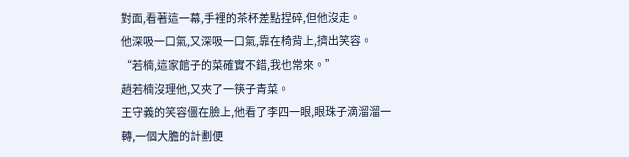對面,看著這一幕,手裡的茶杯差點捏碎,但他沒走。
他深吸一口氣,又深吸一口氣,靠在椅背上,擠出笑容。
“若楠,這家館子的菜確實不錯,我也常來。”
趙若楠沒理他,又夾了一筷子青菜。
王守義的笑容僵在臉上,他看了李四一眼,眼珠子滴溜溜一轉,一個大膽的計劃便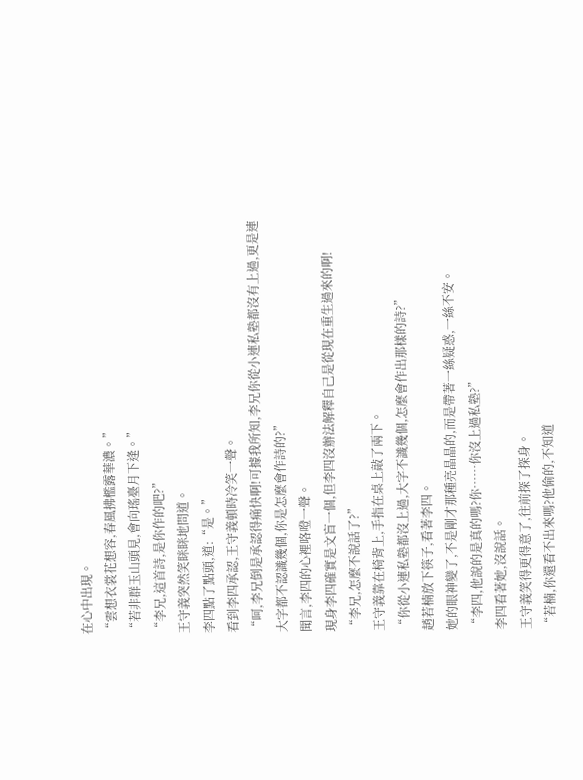在心中出現。
“雲想衣裳花想容,春風拂檻露華濃。”
“若非群玉山頭見,會向瑤臺月下逢。”
“李兄,這首詩,是你作的吧?”
王守義突然笑眯眯地問道。
李四點了點頭,道:“是。”
看到李四承認,王守義頓時冷笑一聲。
“呵,李兄倒是承認得痛快啊!可據我所知,李兄你從小連私塾都沒有上過,更是連大字都不認識幾個,你是怎麼會作詩的?”
聞言,李四的心裡咯噔一聲。
現身李四確實是文盲一個,但李四沒辦法解釋自己是從現在重生過來的啊!
“李兄,怎麼不說話了?”
王守義靠在椅背上,手指在桌上敲了兩下。
“你從小連私塾都沒上過,大字不識幾個,怎麼會作出那樣的詩?”
趙若楠放下筷子,看著李四。
她的眼神變了,不是剛才那種亮晶晶的,而是帶著一絲疑惑,一絲不安。
“李四,他說的是真的嗎?你……你沒上過私塾?”
李四看著她,沒說話。
王守義笑得更得意了,往前探了探身。
“若楠,你還看不出來嗎?他偷的,不知道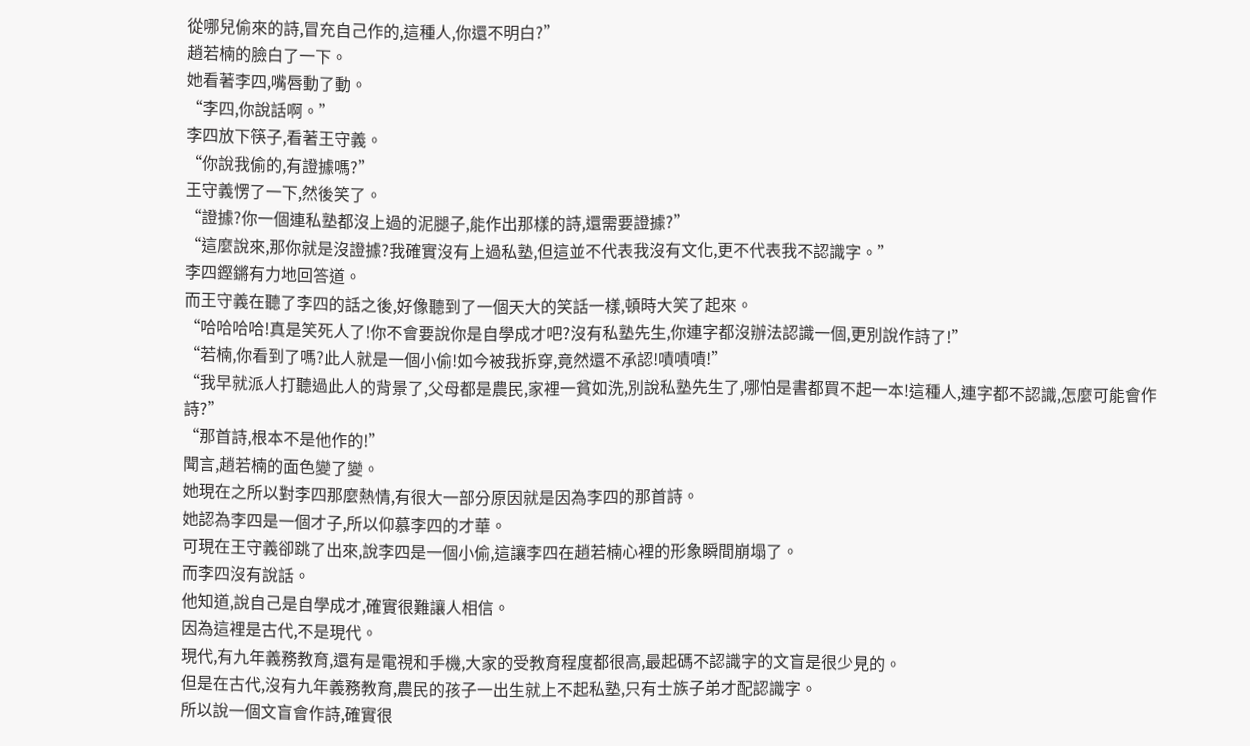從哪兒偷來的詩,冒充自己作的,這種人,你還不明白?”
趙若楠的臉白了一下。
她看著李四,嘴唇動了動。
“李四,你說話啊。”
李四放下筷子,看著王守義。
“你說我偷的,有證據嗎?”
王守義愣了一下,然後笑了。
“證據?你一個連私塾都沒上過的泥腿子,能作出那樣的詩,還需要證據?”
“這麼說來,那你就是沒證據?我確實沒有上過私塾,但這並不代表我沒有文化,更不代表我不認識字。”
李四鏗鏘有力地回答道。
而王守義在聽了李四的話之後,好像聽到了一個天大的笑話一樣,頓時大笑了起來。
“哈哈哈哈!真是笑死人了!你不會要說你是自學成才吧?沒有私塾先生,你連字都沒辦法認識一個,更別說作詩了!”
“若楠,你看到了嗎?此人就是一個小偷!如今被我拆穿,竟然還不承認!嘖嘖嘖!”
“我早就派人打聽過此人的背景了,父母都是農民,家裡一貧如洗,別說私塾先生了,哪怕是書都買不起一本!這種人,連字都不認識,怎麼可能會作詩?”
“那首詩,根本不是他作的!”
聞言,趙若楠的面色變了變。
她現在之所以對李四那麼熱情,有很大一部分原因就是因為李四的那首詩。
她認為李四是一個才子,所以仰慕李四的才華。
可現在王守義卻跳了出來,說李四是一個小偷,這讓李四在趙若楠心裡的形象瞬間崩塌了。
而李四沒有說話。
他知道,說自己是自學成才,確實很難讓人相信。
因為這裡是古代,不是現代。
現代,有九年義務教育,還有是電視和手機,大家的受教育程度都很高,最起碼不認識字的文盲是很少見的。
但是在古代,沒有九年義務教育,農民的孩子一出生就上不起私塾,只有士族子弟才配認識字。
所以說一個文盲會作詩,確實很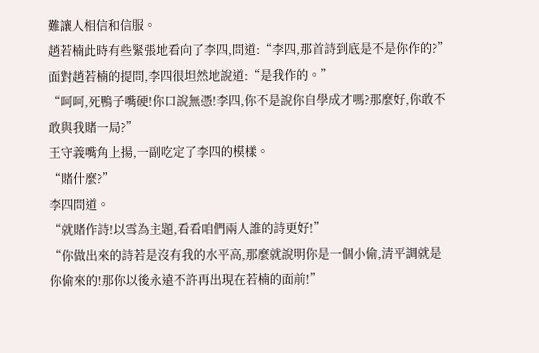難讓人相信和信服。
趙若楠此時有些緊張地看向了李四,問道:“李四,那首詩到底是不是你作的?”
面對趙若楠的提問,李四很坦然地說道:“是我作的。”
“呵呵,死鴨子嘴硬!你口說無憑!李四,你不是說你自學成才嗎?那麼好,你敢不敢與我賭一局?”
王守義嘴角上揚,一副吃定了李四的模樣。
“賭什麼?”
李四問道。
“就賭作詩!以雪為主題,看看咱們兩人誰的詩更好!”
“你做出來的詩若是沒有我的水平高,那麼就說明你是一個小偷,清平調就是你偷來的!那你以後永遠不許再出現在若楠的面前!”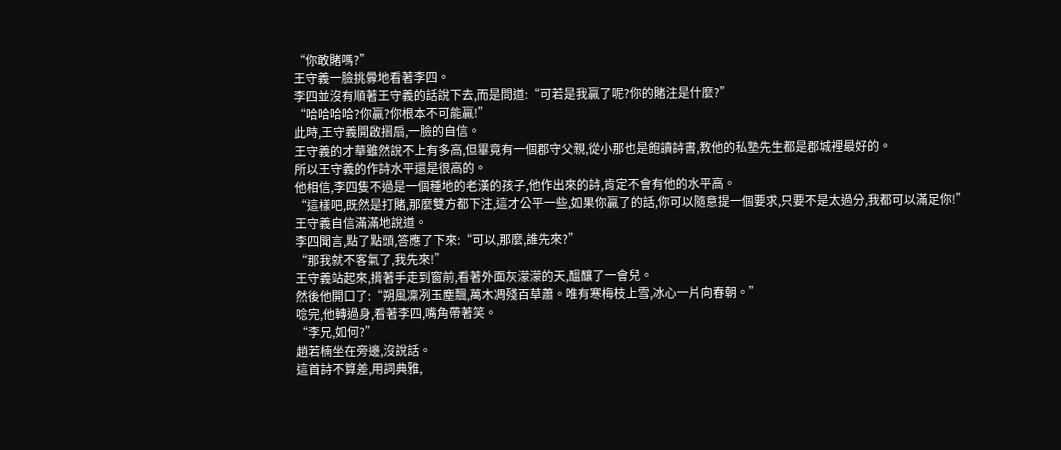“你敢賭嗎?”
王守義一臉挑釁地看著李四。
李四並沒有順著王守義的話說下去,而是問道:“可若是我贏了呢?你的賭注是什麼?”
“哈哈哈哈?你贏?你根本不可能贏!”
此時,王守義開啟摺扇,一臉的自信。
王守義的才華雖然說不上有多高,但畢竟有一個郡守父親,從小那也是飽讀詩書,教他的私塾先生都是郡城裡最好的。
所以王守義的作詩水平還是很高的。
他相信,李四隻不過是一個種地的老漢的孩子,他作出來的詩,肯定不會有他的水平高。
“這樣吧,既然是打賭,那麼雙方都下注,這才公平一些,如果你贏了的話,你可以隨意提一個要求,只要不是太過分,我都可以滿足你!”
王守義自信滿滿地說道。
李四聞言,點了點頭,答應了下來:“可以,那麼,誰先來?”
“那我就不客氣了,我先來!”
王守義站起來,揹著手走到窗前,看著外面灰濛濛的天,醞釀了一會兒。
然後他開口了:“朔風凜冽玉塵飄,萬木凋殘百草蕭。唯有寒梅枝上雪,冰心一片向春朝。”
唸完,他轉過身,看著李四,嘴角帶著笑。
“李兄,如何?”
趙若楠坐在旁邊,沒說話。
這首詩不算差,用詞典雅,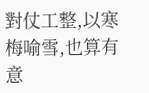對仗工整,以寒梅喻雪,也算有意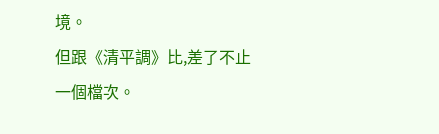境。
但跟《清平調》比,差了不止一個檔次。